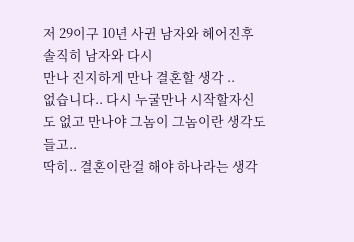저 29이구 10년 사귄 남자와 헤어진후 솔직히 남자와 다시
만나 진지하게 만나 결혼할 생각 ..
없습니다.. 다시 누굴만나 시작할자신도 없고 만나야 그놈이 그놈이란 생각도 들고..
딱히.. 결혼이란걸 해야 하나라는 생각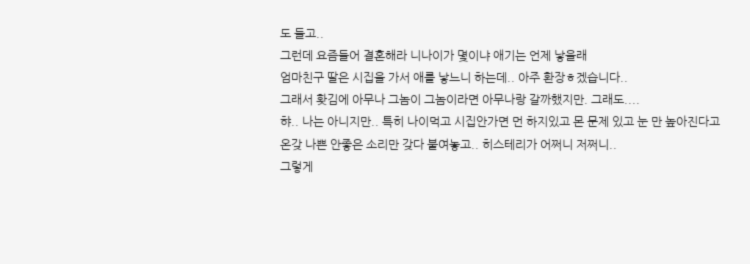도 들고..
그런데 요즘들어 결혼해라 니나이가 몇이냐 애기는 언제 낳을래
엄마친구 딸은 시집을 가서 애를 낳느니 하는데.. 아주 환장ㅎ겠습니다..
그래서 홧김에 아무나 그놈이 그놈이라면 아무나랑 갈까했지만. 그래도....
햐.. 나는 아니지만.. 특히 나이먹고 시집안가면 먼 하지있고 몬 문제 있고 눈 만 높아진다고
온갖 나쁜 안좋은 소리만 갖다 붙여놓고.. 히스테리가 어쩌니 저쩌니..
그렇게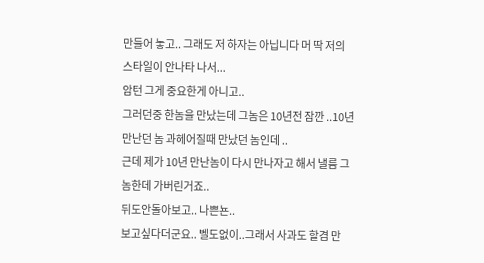만들어 놓고.. 그래도 저 하자는 아닙니다 머 딱 저의 스타일이 안나타 나서...
암턴 그게 중요한게 아니고..
그러던중 한놈을 만났는데 그놈은 10년전 잠깐 ..10년 만난던 놈 과헤어질때 만났던 놈인데 ..
근데 제가 10년 만난놈이 다시 만나자고 해서 낼름 그놈한데 가버린거죠..
뒤도안돌아보고.. 나쁜뇬..
보고싶다더군요.. 벨도없이..그래서 사과도 할겸 만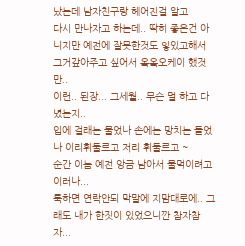났는데 남자친구랑 헤어진걸 알고
다시 만나자고 하는데.. 딱히 좋은건 아니지만 예전에 잘못한것도 잏있고해서
그거갚아주고 싶어서 옼옼오케이 했것만..
이런.. 된장... 그세월.. 무슨 멀 하고 다녔는지..
입에 걸래는 물었나 손에는 망치는 들었나 이리휘둘르고 저리 휘둘르고 ~
순간 이놈 예전 앙금 남아서 물먹이려고 이러나...
툭하면 연락안되 막말에 지맘대로에.. 그래도 내가 한짓이 있었으니깐 참자참자...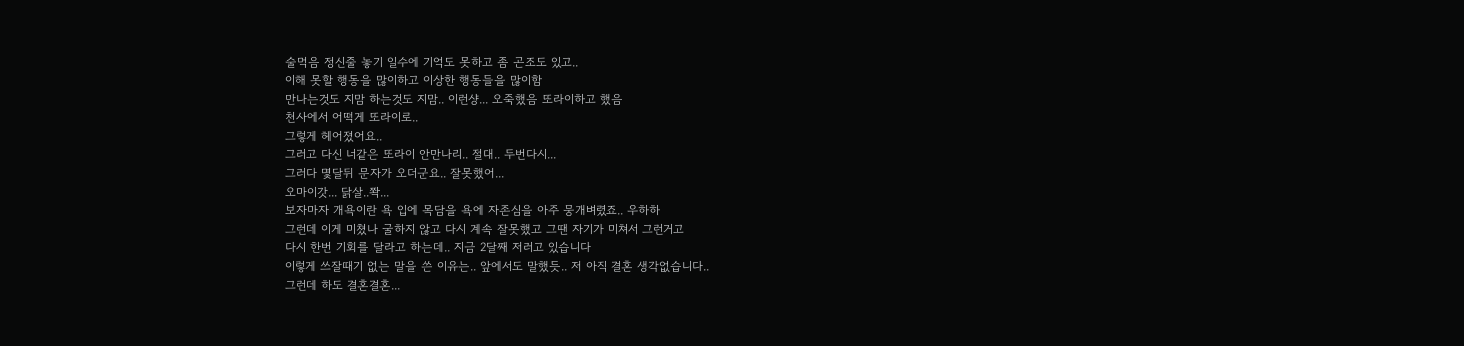술먹음 정신줄 놓기 일수에 기억도 못하고 좀 곤조도 있고..
이해 못할 행동을 많이하고 이상한 행동들을 많이함
만나는것도 지맘 하는것도 지맘.. 이런샹... 오죽했음 또라이하고 했음
천사에서 어떡게 또라이로..
그렇게 헤어졌어요..
그러고 다신 너같은 또라이 안만나리.. 절대.. 두번다시...
그러다 몇달뒤 문자가 오더군요.. 잘못했어...
오마이갓... 닭살..쫙...
보자마자 개욕이란 욕 입에 목담을 욕에 자존심을 아주 뭉개벼렸죠.. 우하하
그런데 이게 미쳤나 굴하지 않고 다시 계속 잘못했고 그땐 자기가 미쳐서 그런거고
다시 한번 기회를 달라고 하는데.. 지금 2달째 저러고 있습니다
이렇게 쓰잘때기 없는 말을 쓴 이유는.. 앞에서도 말했듯.. 저 아직 결혼 생각없습니다..
그런데 하도 결혼결혼...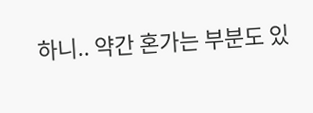하니.. 약간 혼가는 부분도 있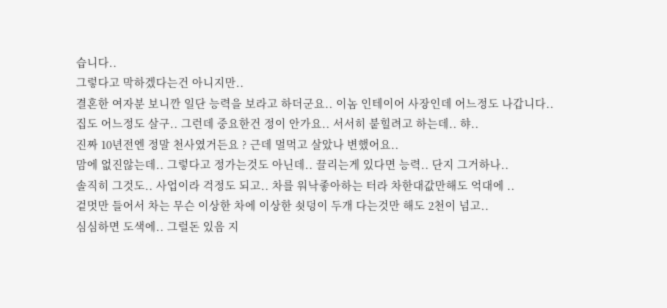습니다..
그렇다고 막하겠다는건 아니지만..
결혼한 여자분 보니깐 일단 능력을 보라고 하더군요.. 이놈 인테이어 사장인데 어느정도 나갑니다..
집도 어느정도 살구.. 그런데 중요한건 정이 안가요.. 서서히 붙힐려고 하는데.. 햐..
진짜 10년전엔 정말 천사였거든요 ? 근데 멀먹고 살았나 변했어요..
맘에 없진않는데.. 그렇다고 정가는것도 아닌데.. 끌리는게 있다면 능력.. 단지 그거하나..
솔직히 그것도.. 사업이라 걱정도 되고.. 차를 워낙좋아하는 터라 차한대값만해도 억대에 ..
겉멋만 들어서 차는 무슨 이상한 차에 이상한 쇳덩이 두개 다는것만 해도 2천이 넘고..
심심하면 도색에.. 그럴돈 있음 지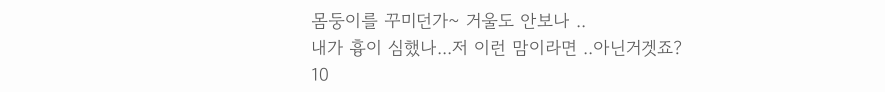몸둥이를 꾸미던가~ 거울도 안보나 ..
내가 흉이 심했나...저 이런 맘이라면 ..아닌거겟죠?
10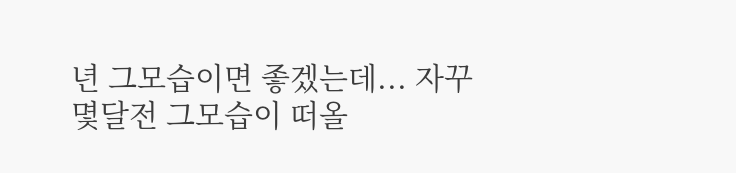년 그모습이면 좋겠는데... 자꾸 몇달전 그모습이 떠올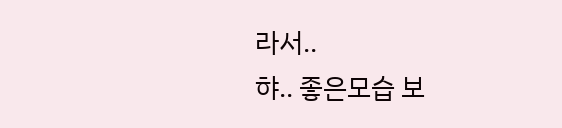라서..
햐.. 좋은모습 보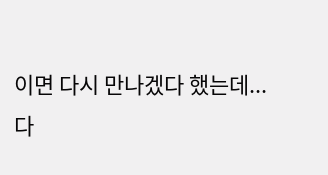이면 다시 만나겠다 했는데...
다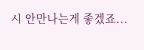시 안만나는게 좋겠죠...